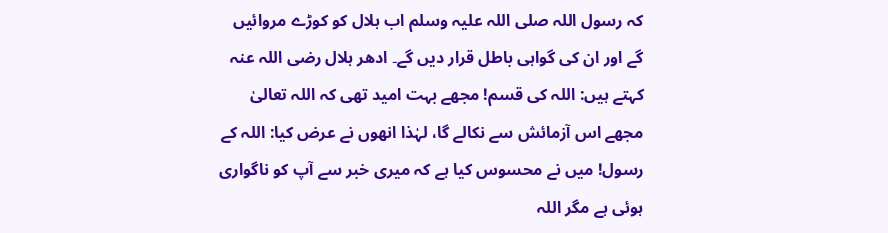کہ رسول اللہ صلی اللہ علیہ وسلم اب ہلال کو کوڑے مروائیں گے اور ان کی گواہی باطل قرار دیں گے۔ ادھر ہلال رضی اللہ عنہ کہتے ہیں: اللہ کی قسم! مجھے بہت امید تھی کہ اللہ تعالیٰ مجھے اس آزمائش سے نکالے گا، لہٰذا انھوں نے عرض کیا: اللہ کے رسول! میں نے محسوس کیا ہے کہ میری خبر سے آپ کو ناگواری ہوئی ہے مگر اللہ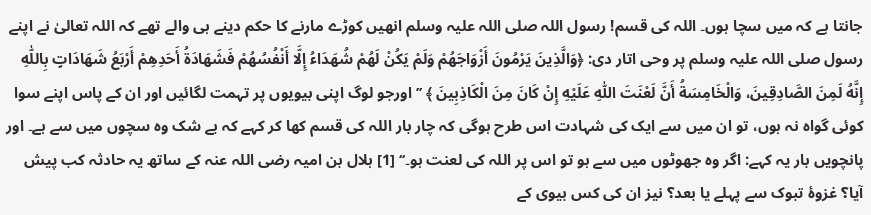جانتا ہے کہ میں سچا ہوں۔ اللہ کی قسم! رسول اللہ صلی اللہ علیہ وسلم انھیں کوڑے مارنے کا حکم دینے ہی والے تھے کہ اللہ تعالیٰ نے اپنے رسول صلی اللہ علیہ وسلم پر وحی اتار دی: ﴿وَالَّذِينَ يَرْمُونَ أَزْوَاجَهُمْ وَلَمْ يَكُنْ لَهُمْ شُهَدَاءُ إِلَّا أَنْفُسُهُمْ فَشَهَادَةُ أَحَدِهِمْ أَرْبَعُ شَهَادَاتٍ بِاللّٰهِ إِنَّهُ لَمِنَ الصَّادِقِينَ، وَالْخَامِسَةُ أَنَّ لَعْنَتَ اللّٰهِ عَلَيْهِ إِنْ كَانَ مِنَ الْكَاذِبِينَ ﴾ ’’اورجو لوگ اپنی بیویوں پر تہمت لگائیں اور ان کے پاس اپنے سوا کوئی گواہ نہ ہوں، تو ان میں سے ایک کی شہادت اس طرح ہوگی کہ چار بار اللہ کی قسم کھا کر کہے کہ بے شک وہ سچوں میں سے ہے۔ اور پانچویں بار یہ کہے: اگر وہ جھوٹوں میں سے ہو تو اس پر اللہ کی لعنت ہو۔‘‘ [1] ہلال بن امیہ رضی اللہ عنہ کے ساتھ یہ حادثہ کب پیش آیا؟ غزوۂ تبوک سے پہلے یا بعد؟ نیز ان کی کس بیوی کے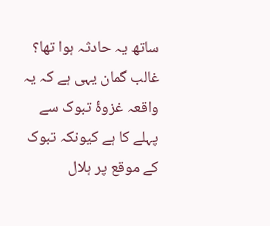ساتھ یہ حادثہ ہوا تھا؟ غالب گمان یہی ہے کہ یہ واقعہ غزوۂ تبوک سے پہلے کا ہے کیونکہ تبوک کے موقع پر ہلال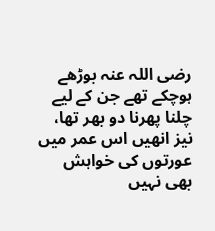رضی اللہ عنہ بوڑھے ہوچکے تھے جن کے لیے چلنا پھرنا دو بھر تھا، نیز انھیں اس عمر میں عورتوں کی خواہش بھی نہیں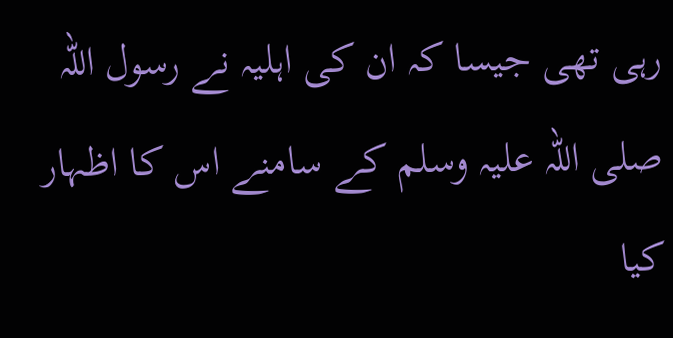رہی تھی جیسا کہ ان کی اہلیہ نے رسول اللہ صلی اللہ علیہ وسلم کے سامنے اس کا اظہار کیا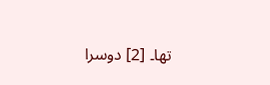تھا۔ [2] دوسرا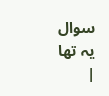سوال یہ تھا |